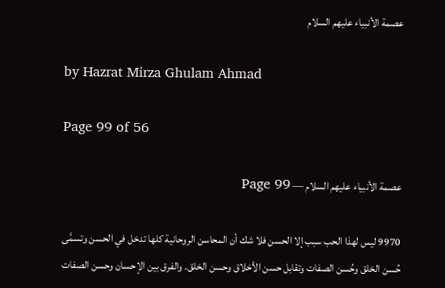عصمة الأنبياء عليهم السلام

by Hazrat Mirza Ghulam Ahmad

Page 99 of 56

عصمة الأنبياء عليهم السلام — Page 99

9970 ليس لهذا الحب سبب إلا الحسن فلا شك أن المحاسن الروحانية كلها تدخل في الحسن وتسمَّى حُسن الخلق وحُسن الصفات وتقابل حسن الأخلاق وحسن الخلق. والفرق بين الإحسان وحسن الصفات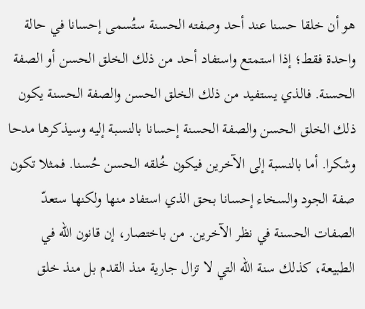هو أن خلقا حسنا عند أحد وصفته الحسنة ستُسمى إحسانا في حالة واحدة فقط؛ إذا استمتع واستفاد أحد من ذلك الخلق الحسن أو الصفة الحسنة. فالذي يستفيد من ذلك الخلق الحسن والصفة الحسنة يكون ذلك الخلق الحسن والصفة الحسنة إحسانا بالنسبة إليه وسيذكرها مدحا وشكرا. أما بالنسبة إلى الآخرين فيكون خُلقه الحسن حُسنا. فمثلا تكون صفة الجود والسخاء إحسانا بحق الذي استفاد منها ولكنها ستعدّ الصفات الحسنة في نظر الآخرين. من باختصار، إن قانون الله في الطبيعة، كذلك سنة الله التي لا تزال جارية منذ القدم بل منذ خلق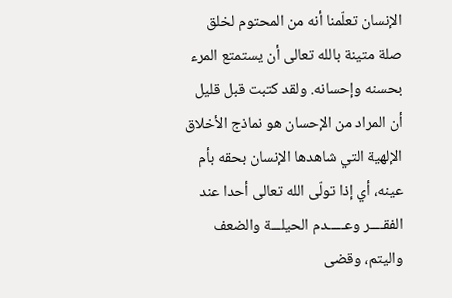الإنسان تعلّمنا أنه من المحتوم لخلق صلة متينة بالله تعالى أن يستمتع المرء بحسنه وإحسانه. ولقد كتبت قبل قليل أن المراد من الإحسان هو نماذج الأخلاق الإلهية التي شاهدها الإنسان بحقه بأم عينه، أي إذا تولّى الله تعالى أحدا عند الفقــــر وعـــــدم الحيلـــة والضعف واليتم، وقضى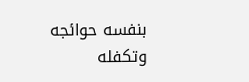بنفسه حوائجه وتكفله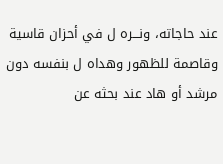عند حاجاته، ونـــره ل في أحزان قاسية وقاصمة للظهور وهداه ل بنفسه دون مرشد أو هاد عند بحثه عن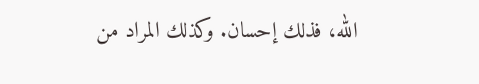الله، فذلك إحسان. وكذلك المراد من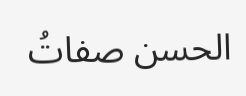الحسن صفاتُ